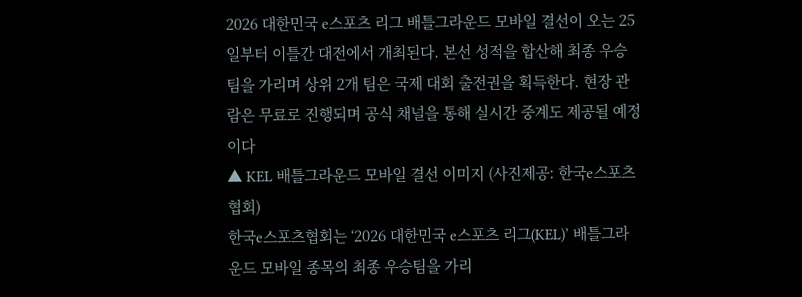2026 대한민국 e스포츠 리그 배틀그라운드 모바일 결선이 오는 25일부터 이틀간 대전에서 개최된다. 본선 성적을 합산해 최종 우승팀을 가리며 상위 2개 팀은 국제 대회 출전권을 획득한다. 현장 관람은 무료로 진행되며 공식 채널을 통해 실시간 중계도 제공될 예정이다
▲ KEL 배틀그라운드 모바일 결선 이미지 (사진제공: 한국e스포츠협회)
한국e스포츠협회는 ‘2026 대한민국 e스포츠 리그(KEL)’ 배틀그라운드 모바일 종목의 최종 우승팀을 가리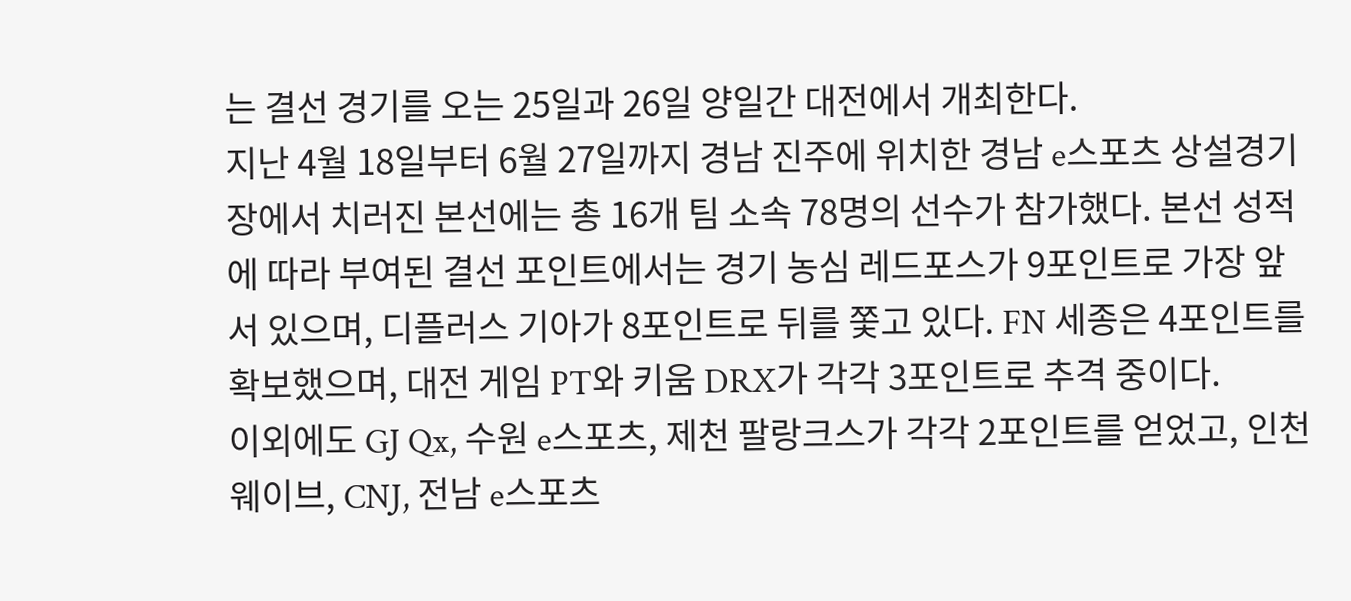는 결선 경기를 오는 25일과 26일 양일간 대전에서 개최한다.
지난 4월 18일부터 6월 27일까지 경남 진주에 위치한 경남 e스포츠 상설경기장에서 치러진 본선에는 총 16개 팀 소속 78명의 선수가 참가했다. 본선 성적에 따라 부여된 결선 포인트에서는 경기 농심 레드포스가 9포인트로 가장 앞서 있으며, 디플러스 기아가 8포인트로 뒤를 쫓고 있다. FN 세종은 4포인트를 확보했으며, 대전 게임 PT와 키움 DRX가 각각 3포인트로 추격 중이다.
이외에도 GJ Qx, 수원 e스포츠, 제천 팔랑크스가 각각 2포인트를 얻었고, 인천 웨이브, CNJ, 전남 e스포츠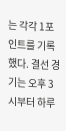는 각각 1포인트를 기록했다. 결선 경기는 오후 3시부터 하루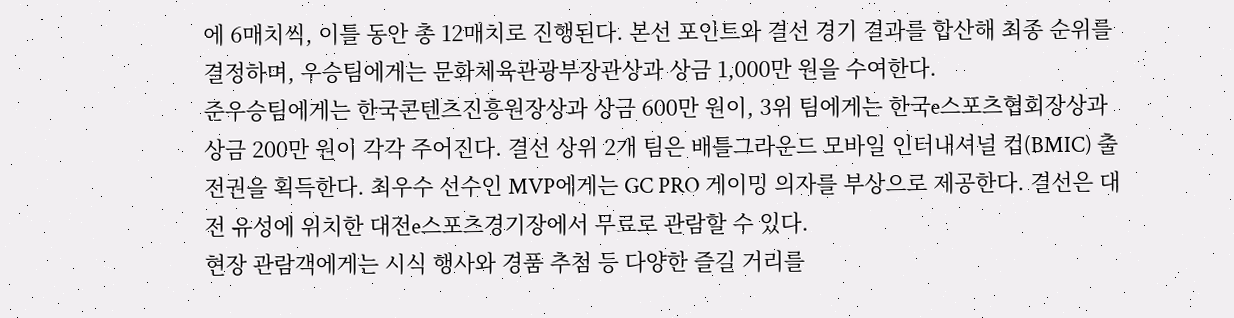에 6매치씩, 이틀 동안 총 12매치로 진행된다. 본선 포인트와 결선 경기 결과를 합산해 최종 순위를 결정하며, 우승팀에게는 문화체육관광부장관상과 상금 1,000만 원을 수여한다.
준우승팀에게는 한국콘텐츠진흥원장상과 상금 600만 원이, 3위 팀에게는 한국e스포츠협회장상과 상금 200만 원이 각각 주어진다. 결선 상위 2개 팀은 배틀그라운드 모바일 인터내셔널 컵(BMIC) 출전권을 획득한다. 최우수 선수인 MVP에게는 GC PRO 게이밍 의자를 부상으로 제공한다. 결선은 대전 유성에 위치한 대전e스포츠경기장에서 무료로 관람할 수 있다.
현장 관람객에게는 시식 행사와 경품 추첨 등 다양한 즐길 거리를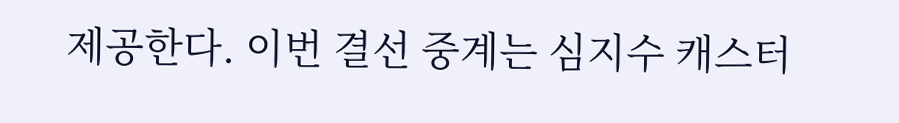제공한다. 이번 결선 중계는 심지수 캐스터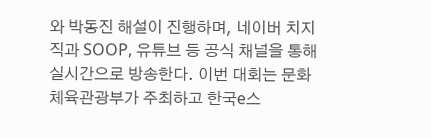와 박동진 해설이 진행하며, 네이버 치지직과 SOOP, 유튜브 등 공식 채널을 통해 실시간으로 방송한다. 이번 대회는 문화체육관광부가 주최하고 한국e스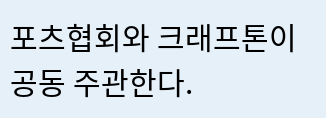포츠협회와 크래프톤이 공동 주관한다.